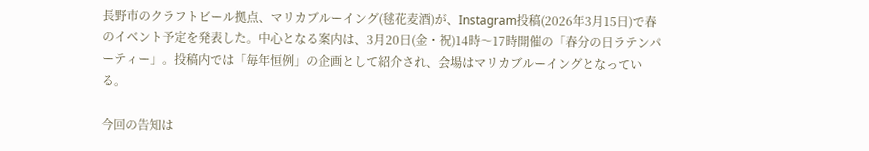長野市のクラフトビール拠点、マリカブルーイング(毬花麦酒)が、Instagram投稿(2026年3月15日)で春のイベント予定を発表した。中心となる案内は、3月20日(金・祝)14時〜17時開催の「春分の日ラテンパーティー」。投稿内では「毎年恒例」の企画として紹介され、会場はマリカブルーイングとなっている。

今回の告知は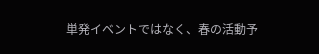単発イベントではなく、春の活動予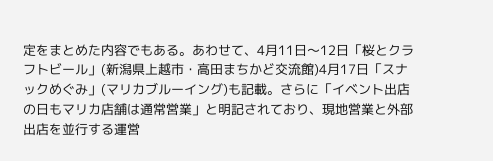定をまとめた内容でもある。あわせて、4月11日〜12日「桜とクラフトビール」(新潟県上越市・高田まちかど交流館)4月17日「スナックめぐみ」(マリカブルーイング)も記載。さらに「イベント出店の日もマリカ店舗は通常営業」と明記されており、現地営業と外部出店を並行する運営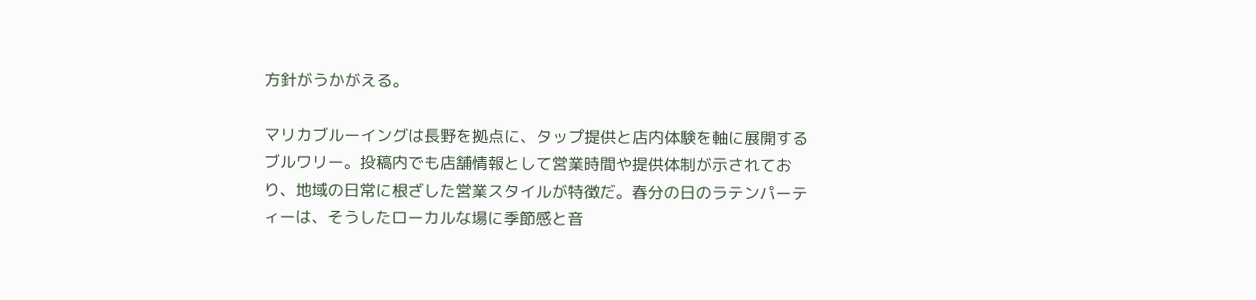方針がうかがえる。

マリカブルーイングは長野を拠点に、タップ提供と店内体験を軸に展開するブルワリー。投稿内でも店舗情報として営業時間や提供体制が示されており、地域の日常に根ざした営業スタイルが特徴だ。春分の日のラテンパーティーは、そうしたローカルな場に季節感と音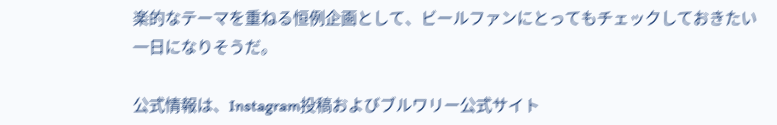楽的なテーマを重ねる恒例企画として、ビールファンにとってもチェックしておきたい一日になりそうだ。

公式情報は、Instagram投稿およびブルワリー公式サイト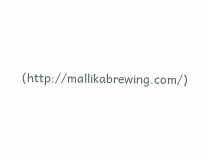(http://mallikabrewing.com/)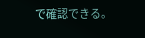で確認できる。